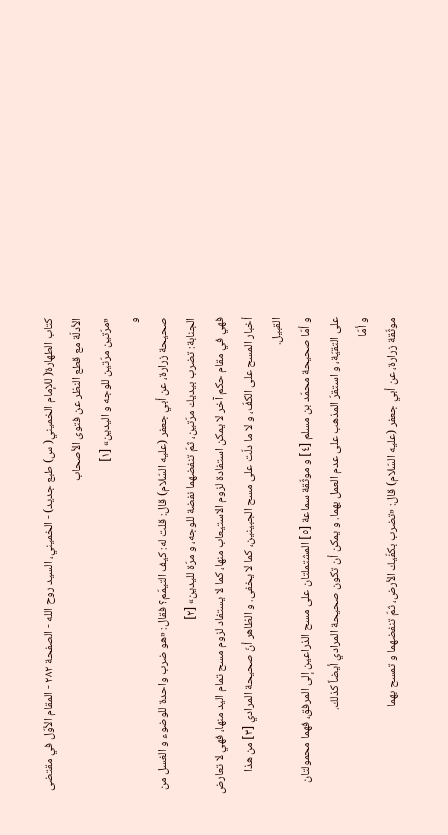كتاب الطهارة( للإمام الخميني( س) طبع جديد) - الخميني، السيد روح الله - الصفحة ٢٨٢ - المقام الأوّل في مقتضى الأدلّة مع قطع النظر عن فتوى الأصحاب
«مرّتين مرّتين للوجه و اليدين» [١]
و
صحيحة زرارة، عن أبي جعفر (عليه السّلام) قال: قلت له: كيف التيمّم؟ فقال: «هو ضرب واحدة للوضوء و الغسل من الجنابة: تضرب بيديك مرّتين، ثمّ تنفضهما نفضة للوجه، و مرّة لليدين» [٢]
فهي في مقام حكم آخر لا يمكن استفادة لزوم الاستيعاب منها، كما لا يستفاد لزوم مسح تمام اليد منها، فهي لا تعارض أخبار المسح على الكفّ، و لا ما دلّت على مسح الجبينين، كما لا يخفى. و الظاهر أنّ صحيحة المرادي [٣] من هذا القبيل.
و أمّا صحيحة محمّد بن مسلم [٤] و موثّقة سماعة [٥] المشتملتان على مسح الذراعين إلى المرفق، فهما محمولتان على التقيّة، و استقرّ المذهب على عدم العمل بهما. و يمكن أن تكون صحيحة المرادي أيضاً كذلك.
و أمّا
موثّقة زرارة، عن أبي جعفر (عليه السّلام) قال: «تضرب بكفّيك الأرض، ثمّ تنفضهما و تمسح بهما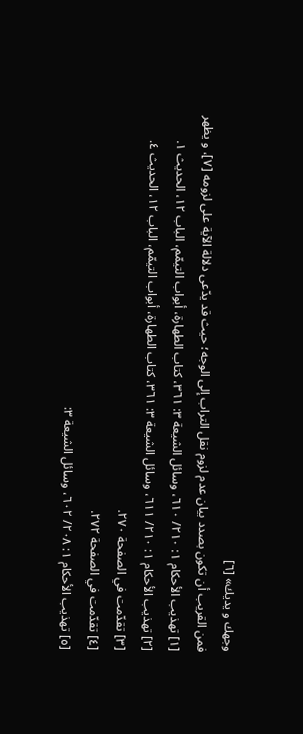وجهك و يديك» [٦]
فمن القريب أن تكون بصدد بيان عدم لزوم نقل التراب إلى الوجه؛ حيث قد يدّعى دلالة الآية على لزومه [٧]، و يظهر
[١] تهذيب الأحكام ١: ٢١٠/ ٦١٠، وسائل الشيعة ٣: ٣٦١، كتاب الطهارة، أبواب التيمّم، الباب ١٢، الحديث ١.
[٢] تهذيب الأحكام ١: ٢١٠/ ٦١١، وسائل الشيعة ٣: ٣٦١، كتاب الطهارة، أبواب التيمّم، الباب ١٢، الحديث ٤.
[٣] تقدّمت في الصفحة ٢٧٠.
[٤] تقدّمت في الصفحة ٢٧٢.
[٥] تهذيب الأحكام ١: ٢٠٨/ ٦٠٢، وسائل الشيعة ٣: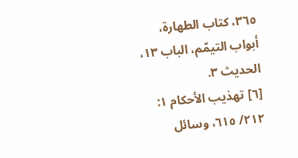٣٦٥، كتاب الطهارة، أبواب التيمّم، الباب ١٣، الحديث ٣.
[٦] تهذيب الأحكام ١: ٢١٢/ ٦١٥، وسائل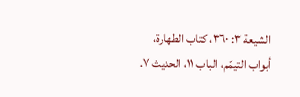الشيعة ٣: ٣٦٠، كتاب الطهارة، أبواب التيمّم، الباب ١١، الحديث ٧.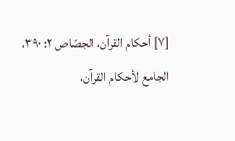[٧] أحكام القرآن، الجصّاص ٢: ٣٩٠، الجامع لأحكام القرآن،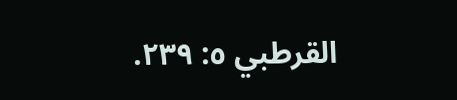القرطبي ٥: ٢٣٩.